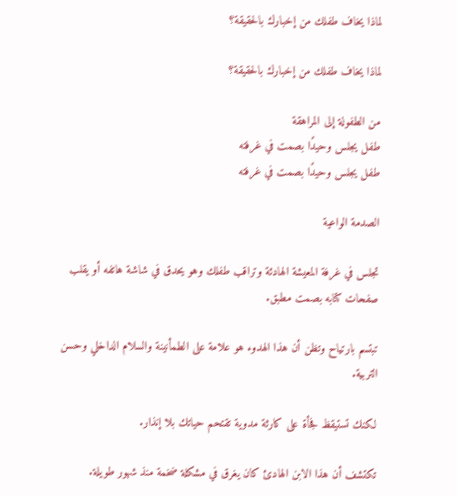لماذا يخاف طفلك من إخبارك بالحقيقة؟

لماذا يخاف طفلك من إخبارك بالحقيقة؟

من الطفولة إلى المراهقة
طفل يجلس وحيدًا بصمت في غرفته
طفل يجلس وحيدًا بصمت في غرفته

الصدمة الواعية

تجلس في غرفة المعيشة الهادئة وتراقب طفلك وهو يحدق في شاشة هاتفه أو يقلب صفحات كتابه بصمت مطبق.

تبتسم بارتياح وتظن أن هذا الهدوء هو علامة على الطمأنينة والسلام الداخلي وحسن التربية.

لكنك تستيقظ فجأة على كارثة مدوية تقتحم حياتك بلا إنذار.

تكتشف أن هذا الابن الهادئ كان يغرق في مشكلة ضخمة منذ شهور طويلة.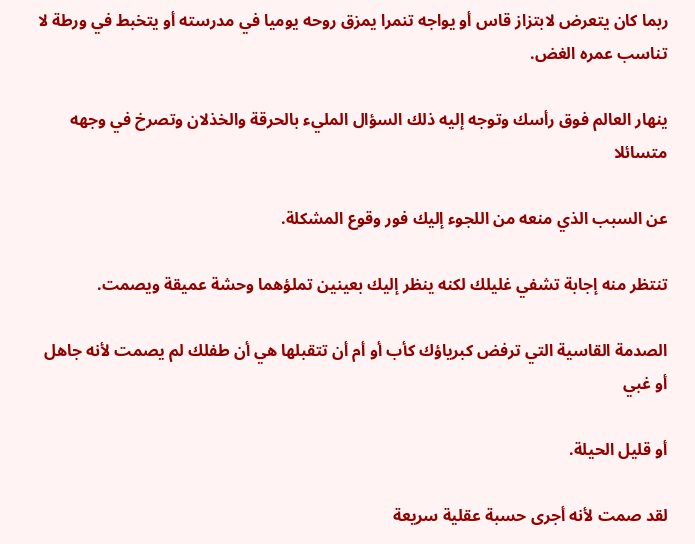ربما كان يتعرض لابتزاز قاس أو يواجه تنمرا يمزق روحه يوميا في مدرسته أو يتخبط في ورطة لا تناسب عمره الغض.

ينهار العالم فوق رأسك وتوجه إليه ذلك السؤال المليء بالحرقة والخذلان وتصرخ في وجهه متسائلا

عن السبب الذي منعه من اللجوء إليك فور وقوع المشكلة.

تنتظر منه إجابة تشفي غليلك لكنه ينظر إليك بعينين تملؤهما وحشة عميقة ويصمت.

الصدمة القاسية التي ترفض كبرياؤك كأب أو أم أن تتقبلها هي أن طفلك لم يصمت لأنه جاهل أو غبي

أو قليل الحيلة.

لقد صمت لأنه أجرى حسبة عقلية سريعة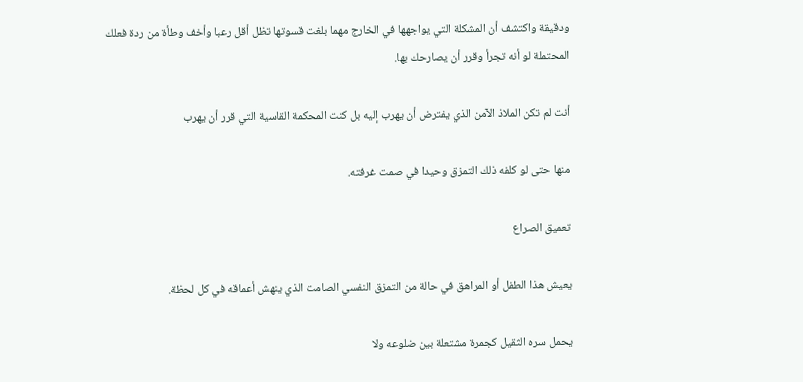ودقيقة واكتشف أن المشكلة التي يواجهها في الخارج مهما بلغت قسوتها تظل أقل رعبا وأخف وطأة من ردة فعلك المحتملة لو أنه تجرأ وقرر أن يصارحك بها.

أنت لم تكن الملاذ الآمن الذي يفترض أن يهرب إليه بل كنت المحكمة القاسية التي قرر أن يهرب

منها حتى لو كلفه ذلك التمزق وحيدا في صمت غرفته.

تعميق الصراع

يعيش هذا الطفل أو المراهق في حالة من التمزق النفسي الصامت الذي ينهش أعماقه في كل لحظة.

يحمل سره الثقيل كجمرة مشتعلة بين ضلوعه ولا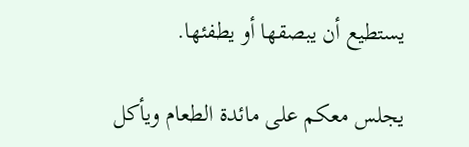يستطيع أن يبصقها أو يطفئها.

يجلس معكم على مائدة الطعام ويأكل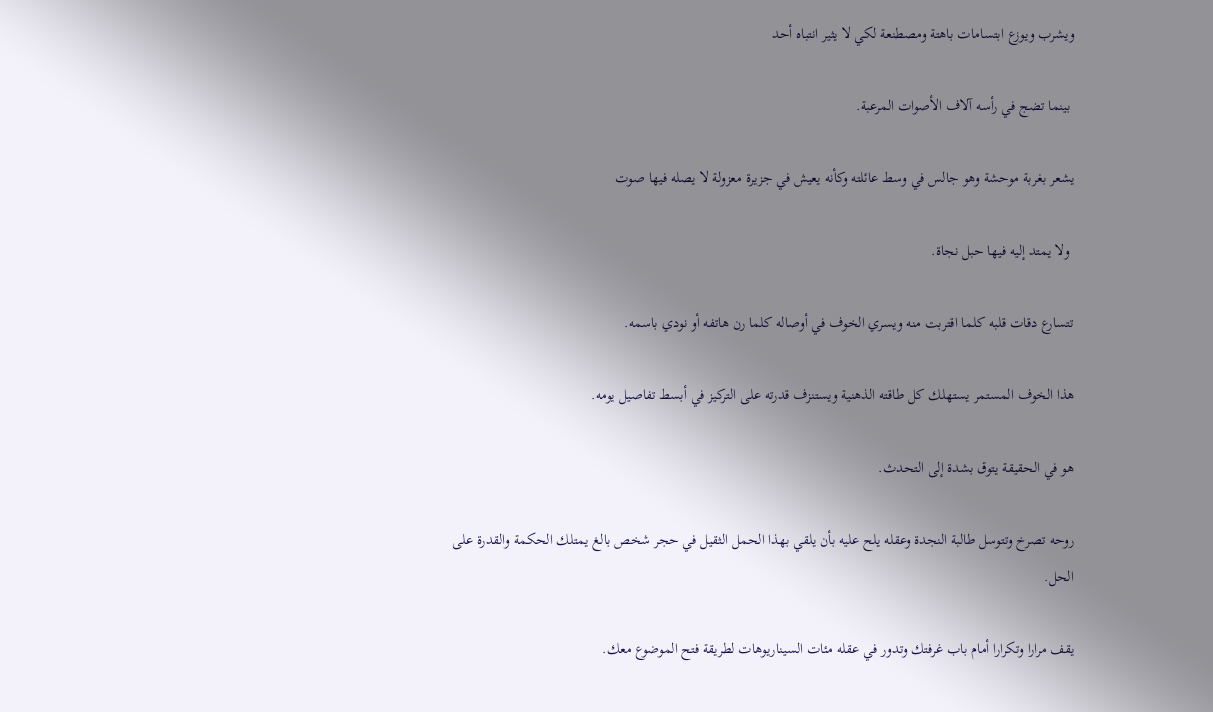ويشرب ويوزع ابتسامات باهتة ومصطنعة لكي لا يثير انتباه أحد

 بينما تضج في رأسه آلاف الأصوات المرعبة.

يشعر بغربة موحشة وهو جالس في وسط عائلته وكأنه يعيش في جزيرة معزولة لا يصله فيها صوت

 ولا يمتد إليه فيها حبل نجاة.

تتسارع دقات قلبه كلما اقتربت منه ويسري الخوف في أوصاله كلما رن هاتفه أو نودي باسمه.

هذا الخوف المستمر يستهلك كل طاقته الذهنية ويستنزف قدرته على التركيز في أبسط تفاصيل يومه.

هو في الحقيقة يتوق بشدة إلى التحدث.

روحه تصرخ وتتوسل طالبة النجدة وعقله يلح عليه بأن يلقي بهذا الحمل الثقيل في حجر شخص بالغ يمتلك الحكمة والقدرة على الحل.

يقف مرارا وتكرارا أمام باب غرفتك وتدور في عقله مئات السيناريوهات لطريقة فتح الموضوع معك.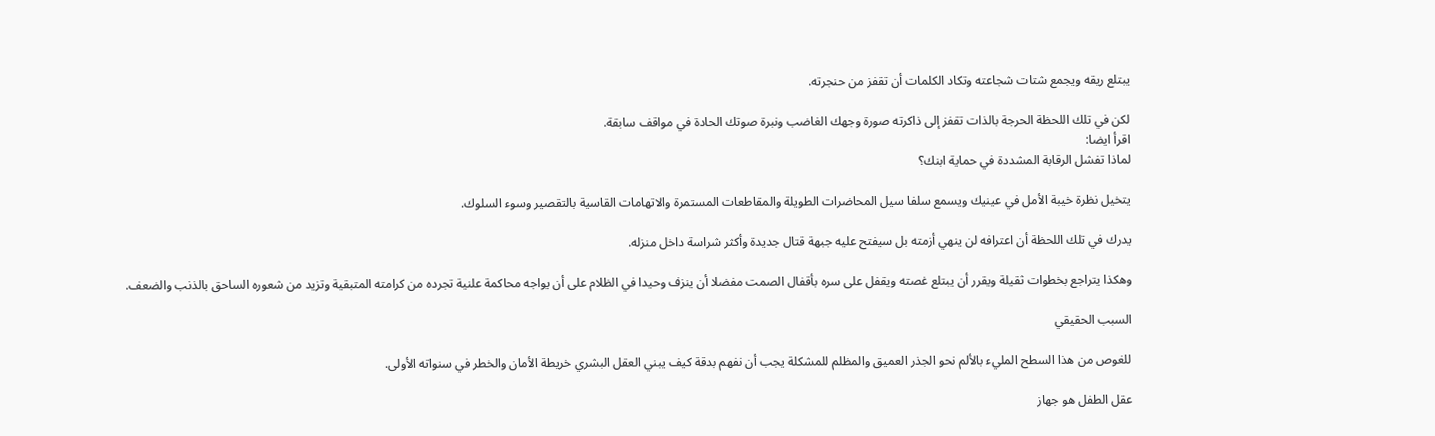يبتلع ريقه ويجمع شتات شجاعته وتكاد الكلمات أن تقفز من حنجرته.

لكن في تلك اللحظة الحرجة بالذات تقفز إلى ذاكرته صورة وجهك الغاضب ونبرة صوتك الحادة في مواقف سابقة.
اقرأ ايضا:
لماذا تفشل الرقابة المشددة في حماية ابنك؟

يتخيل نظرة خيبة الأمل في عينيك ويسمع سلفا سيل المحاضرات الطويلة والمقاطعات المستمرة والاتهامات القاسية بالتقصير وسوء السلوك.

يدرك في تلك اللحظة أن اعترافه لن ينهي أزمته بل سيفتح عليه جبهة قتال جديدة وأكثر شراسة داخل منزله.

وهكذا يتراجع بخطوات ثقيلة ويقرر أن يبتلع غصته ويقفل على سره بأقفال الصمت مفضلا أن ينزف وحيدا في الظلام على أن يواجه محاكمة علنية تجرده من كرامته المتبقية وتزيد من شعوره الساحق بالذنب والضعف.

السبب الحقيقي

للغوص من هذا السطح المليء بالألم نحو الجذر العميق والمظلم للمشكلة يجب أن نفهم بدقة كيف يبني العقل البشري خريطة الأمان والخطر في سنواته الأولى.

عقل الطفل هو جهاز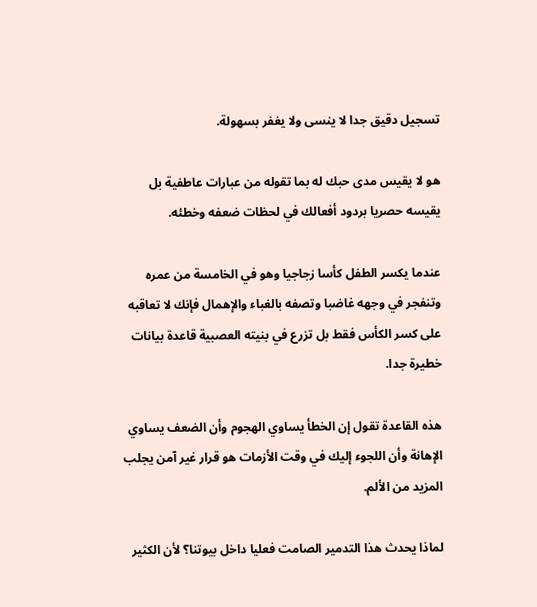تسجيل دقيق جدا لا ينسى ولا يغفر بسهولة.

هو لا يقيس مدى حبك له بما تقوله من عبارات عاطفية بل يقيسه حصريا بردود أفعالك في لحظات ضعفه وخطئه.

عندما يكسر الطفل كأسا زجاجيا وهو في الخامسة من عمره وتنفجر في وجهه غاضبا وتصفه بالغباء والإهمال فإنك لا تعاقبه على كسر الكأس فقط بل تزرع في بنيته العصبية قاعدة بيانات خطيرة جدا.

هذه القاعدة تقول إن الخطأ يساوي الهجوم وأن الضعف يساوي الإهانة وأن اللجوء إليك في وقت الأزمات هو قرار غير آمن يجلب المزيد من الألم.

لماذا يحدث هذا التدمير الصامت فعليا داخل بيوتنا؟ لأن الكثير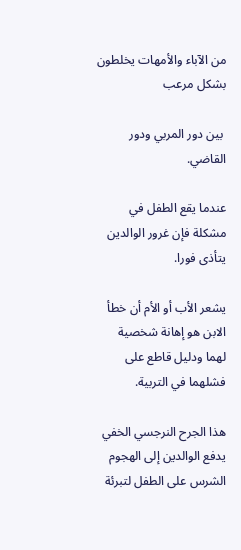من الآباء والأمهات يخلطون بشكل مرعب

 بين دور المربي ودور القاضي.

عندما يقع الطفل في مشكلة فإن غرور الوالدين يتأذى فورا.

يشعر الأب أو الأم أن خطأ الابن هو إهانة شخصية لهما ودليل قاطع على فشلهما في التربية.

هذا الجرح النرجسي الخفي يدفع الوالدين إلى الهجوم الشرس على الطفل لتبرئة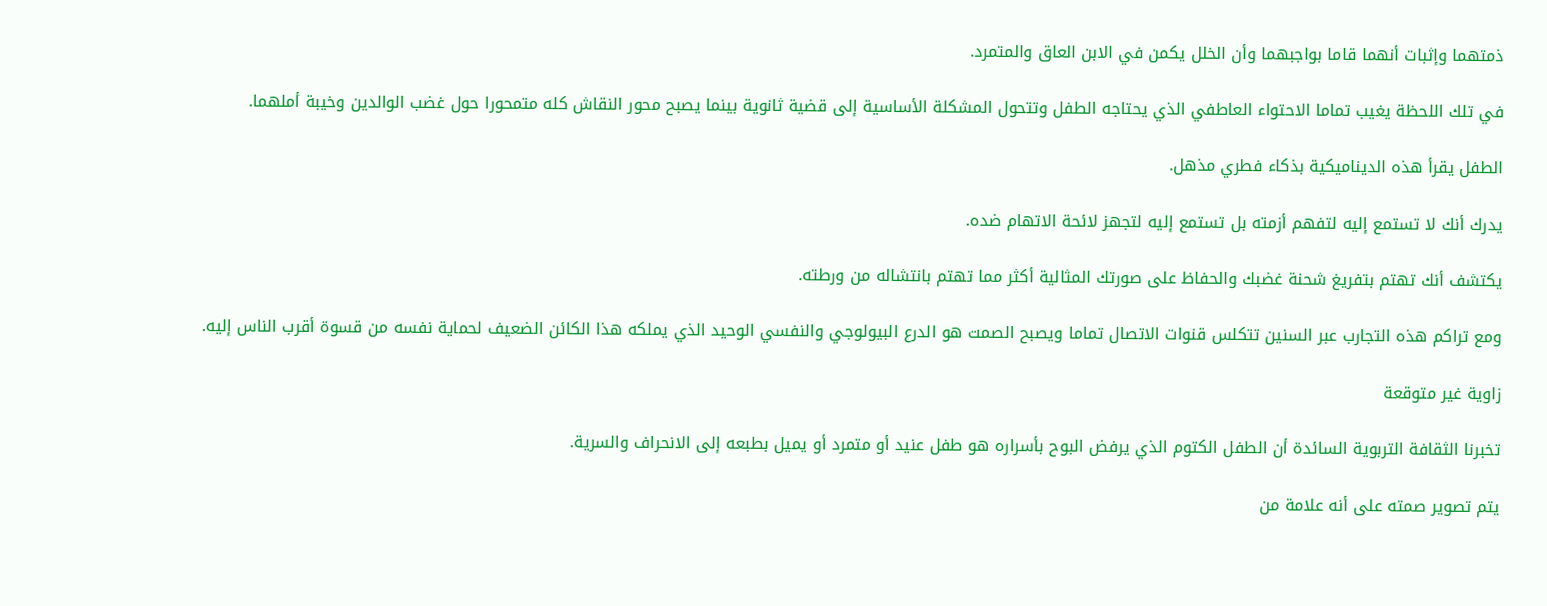ذمتهما وإثبات أنهما قاما بواجبهما وأن الخلل يكمن في الابن العاق والمتمرد.

في تلك اللحظة يغيب تماما الاحتواء العاطفي الذي يحتاجه الطفل وتتحول المشكلة الأساسية إلى قضية ثانوية بينما يصبح محور النقاش كله متمحورا حول غضب الوالدين وخيبة أملهما.

الطفل يقرأ هذه الديناميكية بذكاء فطري مذهل.

يدرك أنك لا تستمع إليه لتفهم أزمته بل تستمع إليه لتجهز لائحة الاتهام ضده.

يكتشف أنك تهتم بتفريغ شحنة غضبك والحفاظ على صورتك المثالية أكثر مما تهتم بانتشاله من ورطته.

ومع تراكم هذه التجارب عبر السنين تتكلس قنوات الاتصال تماما ويصبح الصمت هو الدرع البيولوجي والنفسي الوحيد الذي يملكه هذا الكائن الضعيف لحماية نفسه من قسوة أقرب الناس إليه.

زاوية غير متوقعة

تخبرنا الثقافة التربوية السائدة أن الطفل الكتوم الذي يرفض البوح بأسراره هو طفل عنيد أو متمرد أو يميل بطبعه إلى الانحراف والسرية.

يتم تصوير صمته على أنه علامة من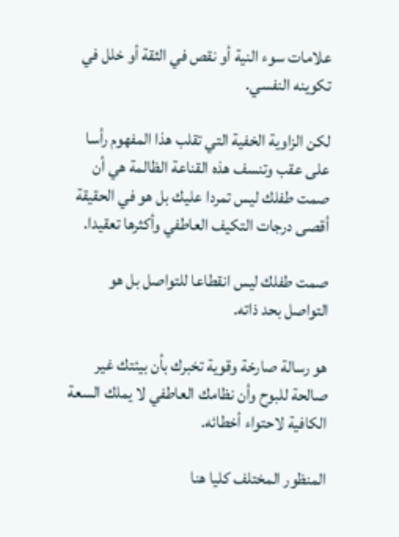علامات سوء النية أو نقص في الثقة أو خلل في تكوينه النفسي.

لكن الزاوية الخفية التي تقلب هذا المفهوم رأسا على عقب وتنسف هذه القناعة الظالمة هي أن صمت طفلك ليس تمردا عليك بل هو في الحقيقة أقصى درجات التكيف العاطفي وأكثرها تعقيدا.

صمت طفلك ليس انقطاعا للتواصل بل هو التواصل بحد ذاته.

هو رسالة صارخة وقوية تخبرك بأن بيئتك غير صالحة للبوح وأن نظامك العاطفي لا يملك السعة الكافية لاحتواء أخطائه.

المنظور المختلف كليا هنا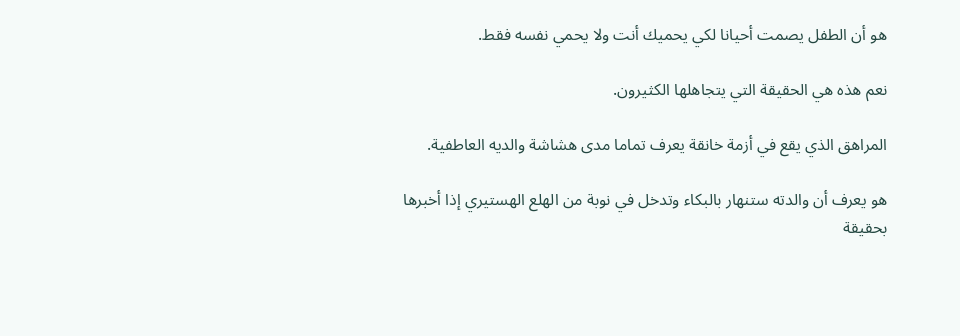هو أن الطفل يصمت أحيانا لكي يحميك أنت ولا يحمي نفسه فقط.

نعم هذه هي الحقيقة التي يتجاهلها الكثيرون.

المراهق الذي يقع في أزمة خانقة يعرف تماما مدى هشاشة والديه العاطفية.

هو يعرف أن والدته ستنهار بالبكاء وتدخل في نوبة من الهلع الهستيري إذا أخبرها بحقيقة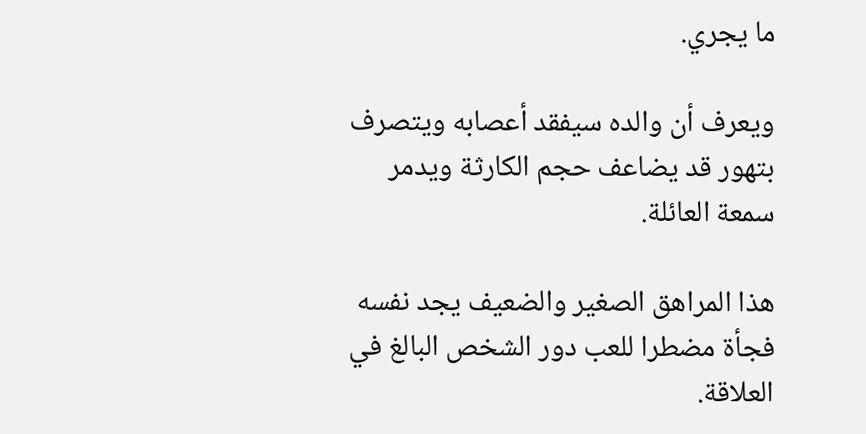ما يجري.

ويعرف أن والده سيفقد أعصابه ويتصرف بتهور قد يضاعف حجم الكارثة ويدمر سمعة العائلة.

هذا المراهق الصغير والضعيف يجد نفسه فجأة مضطرا للعب دور الشخص البالغ في العلاقة.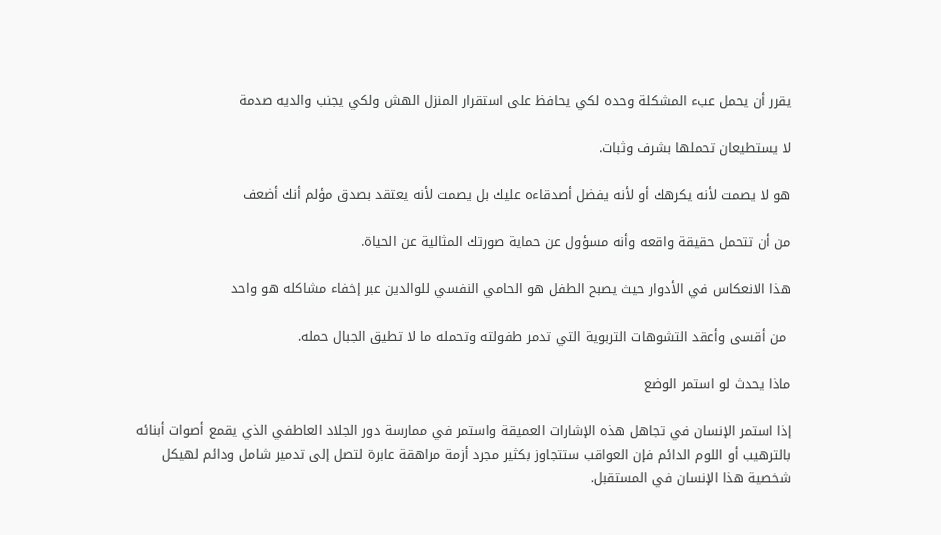يقرر أن يحمل عبء المشكلة وحده لكي يحافظ على استقرار المنزل الهش ولكي يجنب والديه صدمة

لا يستطيعان تحملها بشرف وثبات.

هو لا يصمت لأنه يكرهك أو لأنه يفضل أصدقاءه عليك بل يصمت لأنه يعتقد بصدق مؤلم أنك أضعف

من أن تتحمل حقيقة واقعه وأنه مسؤول عن حماية صورتك المثالية عن الحياة.

هذا الانعكاس في الأدوار حيث يصبح الطفل هو الحامي النفسي للوالدين عبر إخفاء مشاكله هو واحد

 من أقسى وأعقد التشوهات التربوية التي تدمر طفولته وتحمله ما لا تطيق الجبال حمله.

ماذا يحدث لو استمر الوضع

إذا استمر الإنسان في تجاهل هذه الإشارات العميقة واستمر في ممارسة دور الجلاد العاطفي الذي يقمع أصوات أبنائه بالترهيب أو اللوم الدائم فإن العواقب ستتجاوز بكثير مجرد أزمة مراهقة عابرة لتصل إلى تدمير شامل ودائم لهيكل شخصية هذا الإنسان في المستقبل.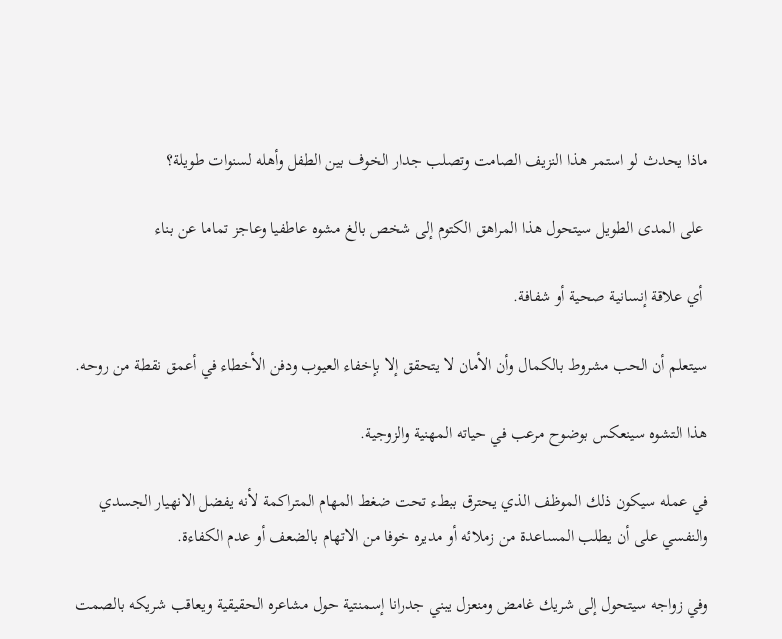ماذا يحدث لو استمر هذا النزيف الصامت وتصلب جدار الخوف بين الطفل وأهله لسنوات طويلة؟

 على المدى الطويل سيتحول هذا المراهق الكتوم إلى شخص بالغ مشوه عاطفيا وعاجز تماما عن بناء

 أي علاقة إنسانية صحية أو شفافة.

سيتعلم أن الحب مشروط بالكمال وأن الأمان لا يتحقق إلا بإخفاء العيوب ودفن الأخطاء في أعمق نقطة من روحه.

هذا التشوه سينعكس بوضوح مرعب في حياته المهنية والزوجية.

في عمله سيكون ذلك الموظف الذي يحترق ببطء تحت ضغط المهام المتراكمة لأنه يفضل الانهيار الجسدي والنفسي على أن يطلب المساعدة من زملائه أو مديره خوفا من الاتهام بالضعف أو عدم الكفاءة.

وفي زواجه سيتحول إلى شريك غامض ومنعزل يبني جدرانا إسمنتية حول مشاعره الحقيقية ويعاقب شريكه بالصمت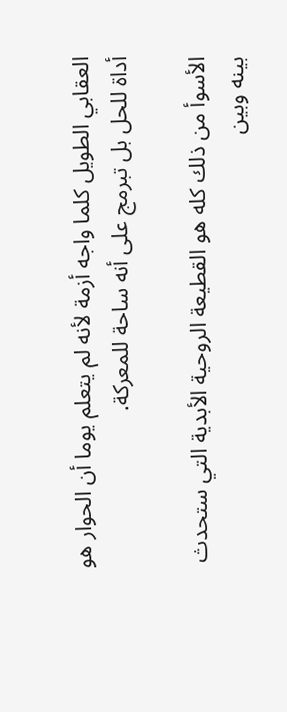العقابي الطويل كلما واجه أزمة لأنه لم يتعلم يوما أن الحوار هو أداة للحل بل تبرمج على أنه ساحة للمعركة.

الأسوأ من ذلك كله هو القطيعة الروحية الأبدية التي ستحدث بينه وبين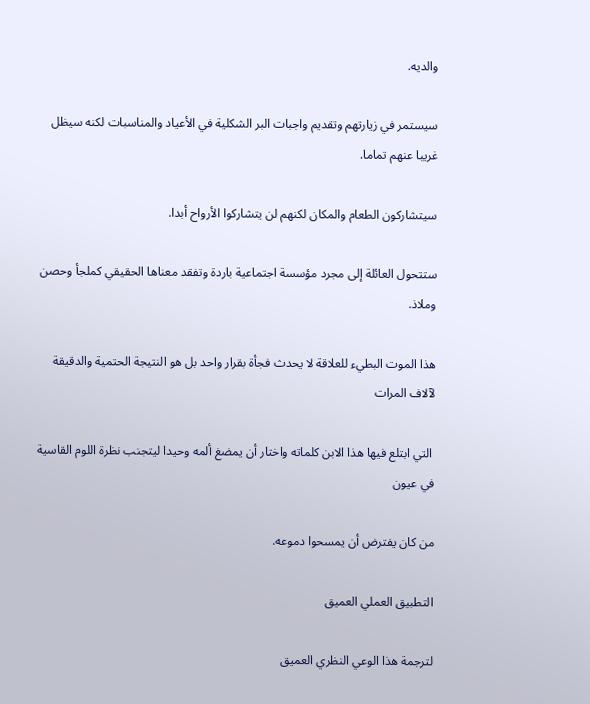والديه.

سيستمر في زيارتهم وتقديم واجبات البر الشكلية في الأعياد والمناسبات لكنه سيظل غريبا عنهم تماما.

سيتشاركون الطعام والمكان لكنهم لن يتشاركوا الأرواح أبدا.

ستتحول العائلة إلى مجرد مؤسسة اجتماعية باردة وتفقد معناها الحقيقي كملجأ وحصن وملاذ.

هذا الموت البطيء للعلاقة لا يحدث فجأة بقرار واحد بل هو النتيجة الحتمية والدقيقة لآلاف المرات

 التي ابتلع فيها هذا الابن كلماته واختار أن يمضغ ألمه وحيدا ليتجنب نظرة اللوم القاسية في عيون

من كان يفترض أن يمسحوا دموعه.

التطبيق العملي العميق

لترجمة هذا الوعي النظري العميق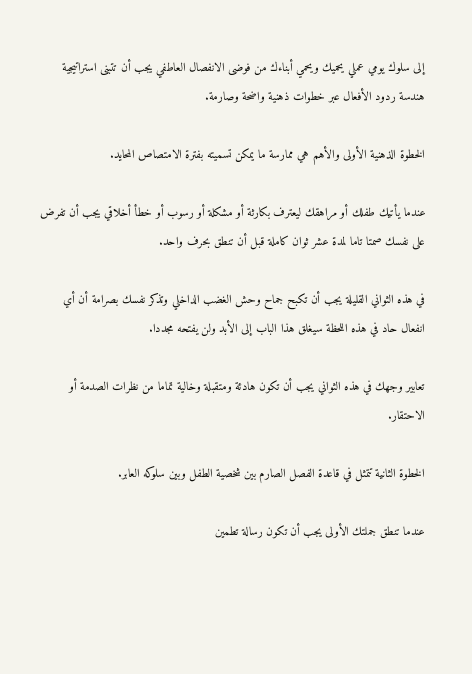إلى سلوك يومي عملي يحميك ويحمي أبناءك من فوضى الانفصال العاطفي يجب أن تتبنى استراتيجية هندسة ردود الأفعال عبر خطوات ذهنية واضحة وصارمة.

الخطوة الذهنية الأولى والأهم هي ممارسة ما يمكن تسميته بفترة الامتصاص المحايد.

عندما يأتيك طفلك أو مراهقك ليعترف بكارثة أو مشكلة أو رسوب أو خطأ أخلاقي يجب أن تفرض على نفسك صمتا تاما لمدة عشر ثوان كاملة قبل أن تنطق بحرف واحد.

في هذه الثواني القليلة يجب أن تكبح جماح وحش الغضب الداخلي وتذكر نفسك بصرامة أن أي انفعال حاد في هذه اللحظة سيغلق هذا الباب إلى الأبد ولن يفتحه مجددا.

تعابير وجهك في هذه الثواني يجب أن تكون هادئة ومتقبلة وخالية تماما من نظرات الصدمة أو الاحتقار.

الخطوة الثانية تتمثل في قاعدة الفصل الصارم بين شخصية الطفل وبين سلوكه العابر.

عندما تنطق جملتك الأولى يجب أن تكون رسالة تطمين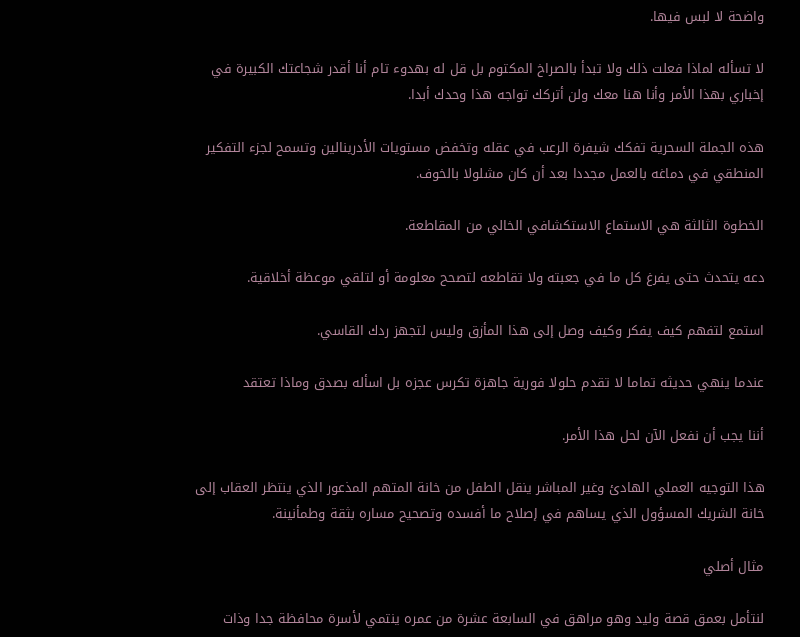واضحة لا لبس فيها.

لا تسأله لماذا فعلت ذلك ولا تبدأ بالصراخ المكتوم بل قل له بهدوء تام أنا أقدر شجاعتك الكبيرة في إخباري بهذا الأمر وأنا هنا معك ولن أتركك تواجه هذا وحدك أبدا.

هذه الجملة السحرية تفكك شيفرة الرعب في عقله وتخفض مستويات الأدرينالين وتسمح لجزء التفكير المنطقي في دماغه بالعمل مجددا بعد أن كان مشلولا بالخوف.

الخطوة الثالثة هي الاستماع الاستكشافي الخالي من المقاطعة.

دعه يتحدث حتى يفرغ كل ما في جعبته ولا تقاطعه لتصحح معلومة أو لتلقي موعظة أخلاقية.

استمع لتفهم كيف يفكر وكيف وصل إلى هذا المأزق وليس لتجهز ردك القاسي.

عندما ينهي حديثه تماما لا تقدم حلولا فورية جاهزة تكرس عجزه بل اسأله بصدق وماذا تعتقد

أننا يجب أن نفعل الآن لحل هذا الأمر.

هذا التوجيه العملي الهادئ وغير المباشر ينقل الطفل من خانة المتهم المذعور الذي ينتظر العقاب إلى خانة الشريك المسؤول الذي يساهم في إصلاح ما أفسده وتصحيح مساره بثقة وطمأنينة.

مثال أصلي

لنتأمل بعمق قصة وليد وهو مراهق في السابعة عشرة من عمره ينتمي لأسرة محافظة جدا وذات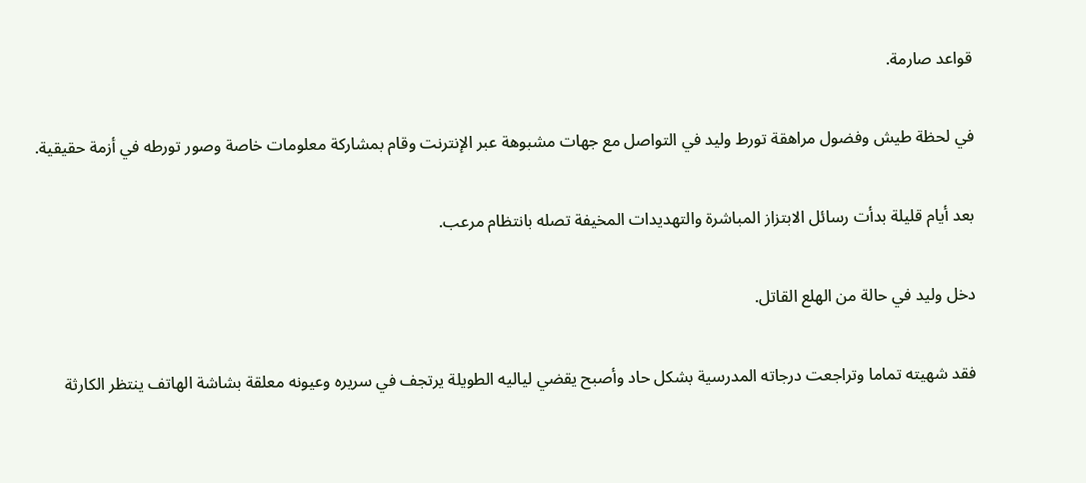قواعد صارمة.

في لحظة طيش وفضول مراهقة تورط وليد في التواصل مع جهات مشبوهة عبر الإنترنت وقام بمشاركة معلومات خاصة وصور تورطه في أزمة حقيقية.

بعد أيام قليلة بدأت رسائل الابتزاز المباشرة والتهديدات المخيفة تصله بانتظام مرعب.

دخل وليد في حالة من الهلع القاتل.

فقد شهيته تماما وتراجعت درجاته المدرسية بشكل حاد وأصبح يقضي لياليه الطويلة يرتجف في سريره وعيونه معلقة بشاشة الهاتف ينتظر الكارثة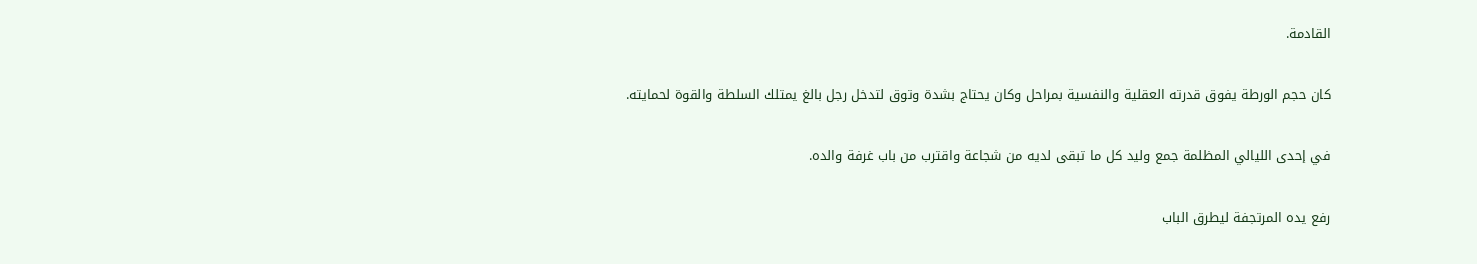القادمة.

كان حجم الورطة يفوق قدرته العقلية والنفسية بمراحل وكان يحتاج بشدة وتوق لتدخل رجل بالغ يمتلك السلطة والقوة لحمايته.

في إحدى الليالي المظلمة جمع وليد كل ما تبقى لديه من شجاعة واقترب من باب غرفة والده.

رفع يده المرتجفة ليطرق الباب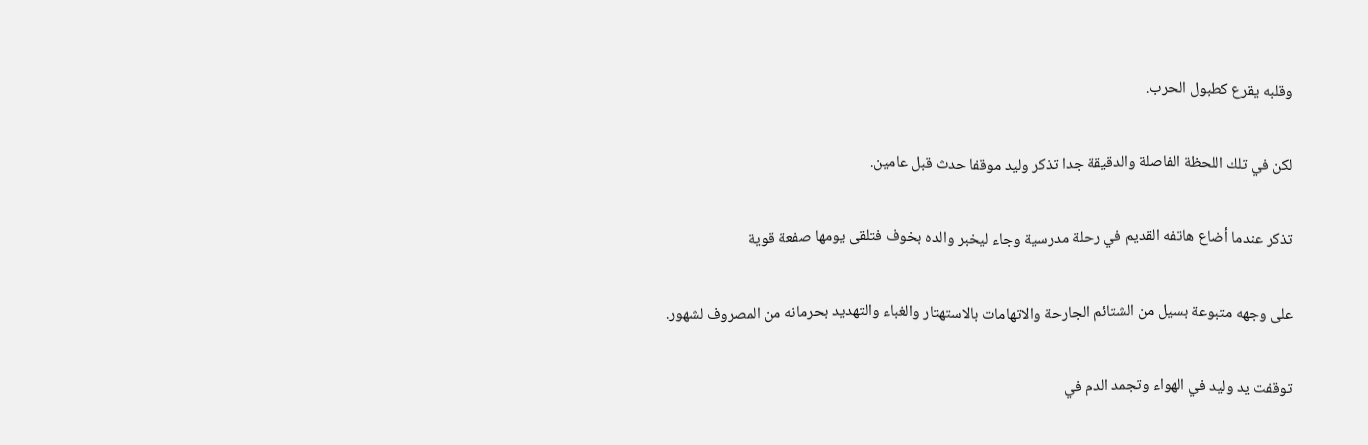وقلبه يقرع كطبول الحرب.

لكن في تلك اللحظة الفاصلة والدقيقة جدا تذكر وليد موقفا حدث قبل عامين.

تذكر عندما أضاع هاتفه القديم في رحلة مدرسية وجاء ليخبر والده بخوف فتلقى يومها صفعة قوية

على وجهه متبوعة بسيل من الشتائم الجارحة والاتهامات بالاستهتار والغباء والتهديد بحرمانه من المصروف لشهور.

توقفت يد وليد في الهواء وتجمد الدم في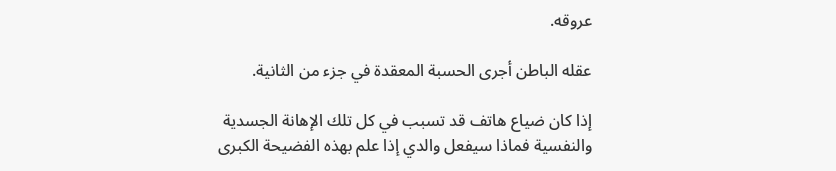عروقه.

عقله الباطن أجرى الحسبة المعقدة في جزء من الثانية.

إذا كان ضياع هاتف قد تسبب في كل تلك الإهانة الجسدية والنفسية فماذا سيفعل والدي إذا علم بهذه الفضيحة الكبرى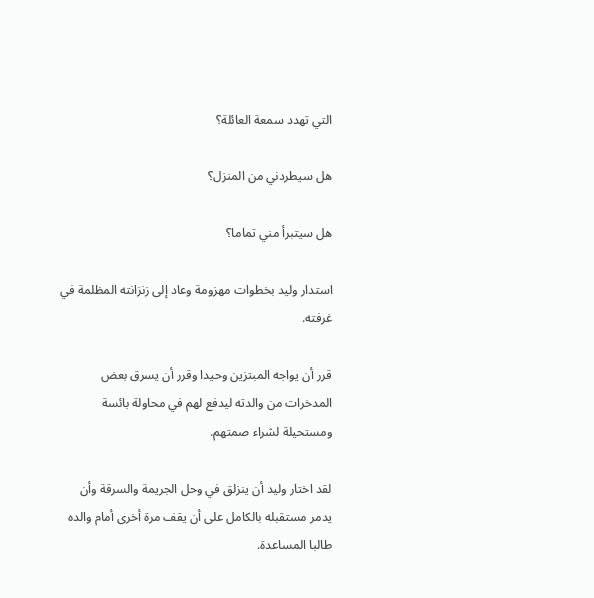التي تهدد سمعة العائلة؟

هل سيطردني من المنزل؟

هل سيتبرأ مني تماما؟

استدار وليد بخطوات مهزومة وعاد إلى زنزانته المظلمة في غرفته.

قرر أن يواجه المبتزين وحيدا وقرر أن يسرق بعض المدخرات من والدته ليدفع لهم في محاولة بائسة ومستحيلة لشراء صمتهم.

لقد اختار وليد أن ينزلق في وحل الجريمة والسرقة وأن يدمر مستقبله بالكامل على أن يقف مرة أخرى أمام والده طالبا المساعدة.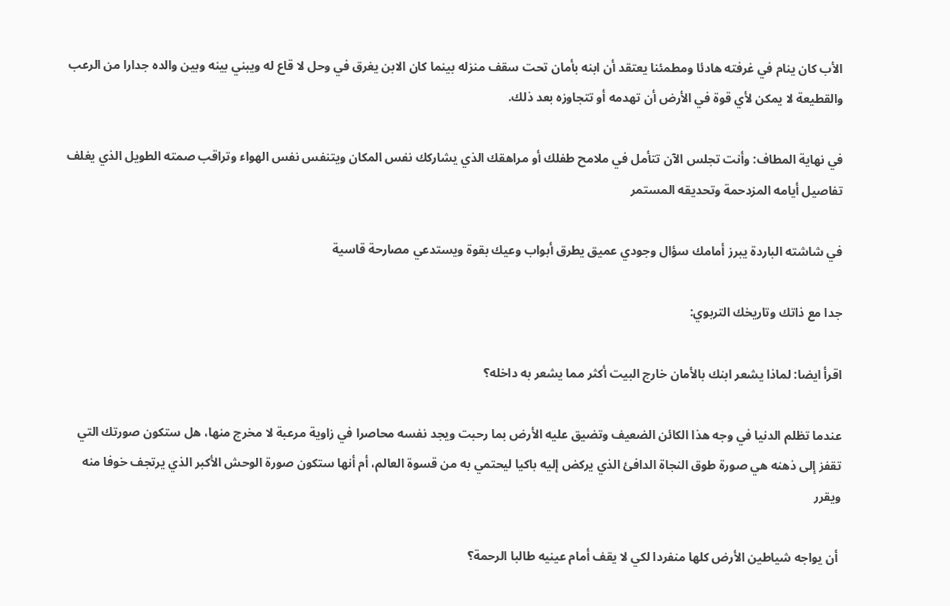الأب كان ينام في غرفته هادئا ومطمئنا يعتقد أن ابنه بأمان تحت سقف منزله بينما كان الابن يغرق في وحل لا قاع له ويبني بينه وبين والده جدارا من الرعب والقطيعة لا يمكن لأي قوة في الأرض أن تهدمه أو تتجاوزه بعد ذلك.

في نهاية المطاف: وأنت تجلس الآن تتأمل في ملامح طفلك أو مراهقك الذي يشاركك نفس المكان ويتنفس نفس الهواء وتراقب صمته الطويل الذي يغلف تفاصيل أيامه المزدحمة وتحديقه المستمر

في شاشته الباردة يبرز أمامك سؤال وجودي عميق يطرق أبواب وعيك بقوة ويستدعي مصارحة قاسية

جدا مع ذاتك وتاريخك التربوي:

اقرأ ايضا: لماذا يشعر ابنك بالأمان خارج البيت أكثر مما يشعر به داخله؟

عندما تظلم الدنيا في وجه هذا الكائن الضعيف وتضيق عليه الأرض بما رحبت ويجد نفسه محاصرا في زاوية مرعبة لا مخرج منها، هل ستكون صورتك التي تقفز إلى ذهنه هي صورة طوق النجاة الدافئ الذي يركض إليه باكيا ليحتمي به من قسوة العالم، أم أنها ستكون صورة الوحش الأكبر الذي يرتجف خوفا منه ويقرر

 أن يواجه شياطين الأرض كلها منفردا لكي لا يقف أمام عينيه طالبا الرحمة؟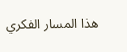هذا المسار الفكري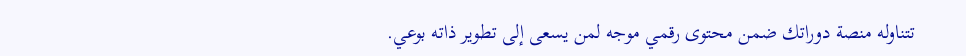تتناوله منصة دوراتك ضمن محتوى رقمي موجه لمن يسعى إلى تطوير ذاته بوعي.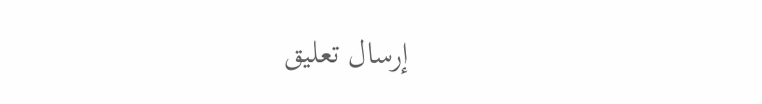إرسال تعليق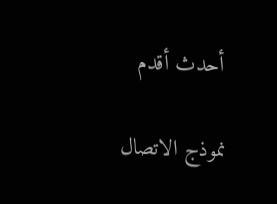أحدث أقدم

نموذج الاتصال